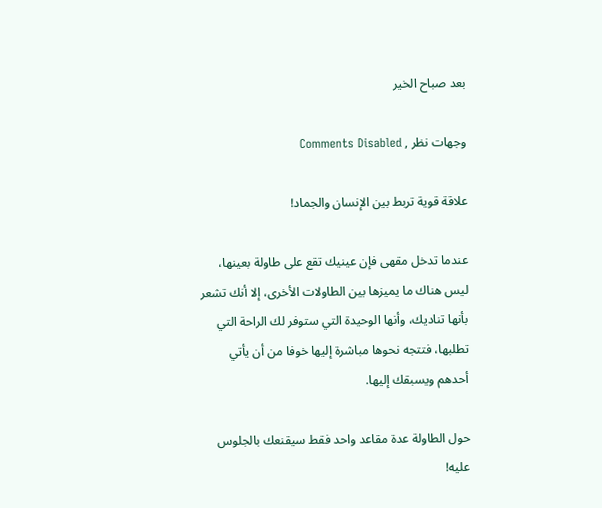بعد صباح الخير

وجهات نظر , Comments Disabled

علاقة قوية تربط بين الإنسان والجماد!

عندما تدخل مقهى فإن عينيك تقع على طاولة بعينها، ليس هناك ما يميزها بين الطاولات الأخرى، إلا أنك تشعر بأنها تناديك، وأنها الوحيدة التي ستوفر لك الراحة التي تطلبها، فتتجه نحوها مباشرة إليها خوفا من أن يأتي أحدهم ويسبقك إليها.

حول الطاولة عدة مقاعد واحد فقط سيقنعك بالجلوس عليه!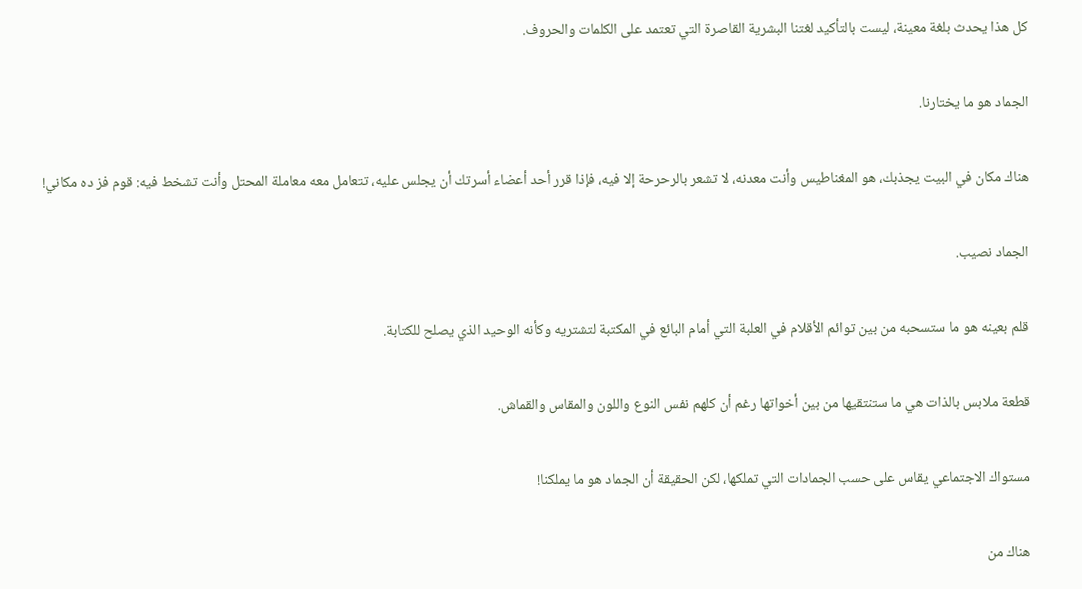كل هذا يحدث بلغة معينة، ليست بالتأكيد لغتنا البشرية القاصرة التي تعتمد على الكلمات والحروف.

الجماد هو ما يختارنا.

هناك مكان في البيت يجذبك، هو المغناطيس وأنت معدنه، لا تشعر بالرحرحة إلا فيه، فإذا قرر أحد أعضاء أسرتك أن يجلس عليه، تتعامل معه معاملة المحتل وأنت تشخط فيه: قوم فز ده مكاني!

الجماد نصيب.

قلم بعينه هو ما ستسحبه من بين توائم الأقلام في العلبة التي أمام البائع في المكتبة لتشتريه وكأنه الوحيد الذي يصلح للكتابة.

قطعة ملابس بالذات هي ما ستنتقيها من بين أخواتها رغم أن كلهم نفس النوع واللون والمقاس والقماش.

مستواك الاجتماعي يقاس على حسب الجمادات التي تملكها، لكن الحقيقة أن الجماد هو ما يملكنا!

هناك من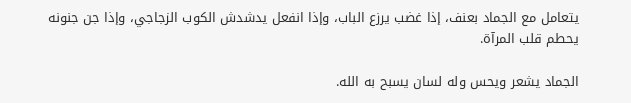يتعامل مع الجماد بعنف، إذا غضب يرزع الباب، وإذا انفعل يدشدش الكوب الزجاجي، وإذا جن جنونه يحطم قلب المرآة.

الجماد يشعر ويحس وله لسان يسبح به الله.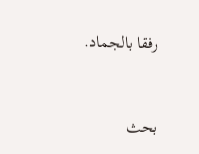رفقا بالجماد.


بحث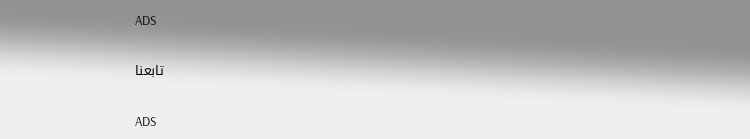ADS

تابعنا

ADS